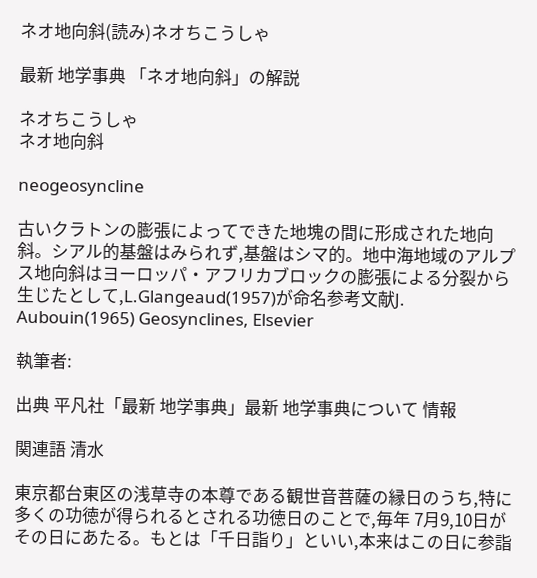ネオ地向斜(読み)ネオちこうしゃ

最新 地学事典 「ネオ地向斜」の解説

ネオちこうしゃ
ネオ地向斜

neogeosyncline

古いクラトンの膨張によってできた地塊の間に形成された地向斜。シアル的基盤はみられず,基盤はシマ的。地中海地域のアルプス地向斜はヨーロッパ・アフリカブロックの膨張による分裂から生じたとして,L.Glangeaud(1957)が命名参考文献J. Aubouin(1965) Geosynclines, Elsevier

執筆者:

出典 平凡社「最新 地学事典」最新 地学事典について 情報

関連語 清水

東京都台東区の浅草寺の本尊である観世音菩薩の縁日のうち,特に多くの功徳が得られるとされる功徳日のことで,毎年 7月9,10日がその日にあたる。もとは「千日詣り」といい,本来はこの日に参詣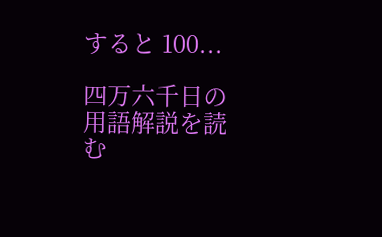すると 100...

四万六千日の用語解説を読む